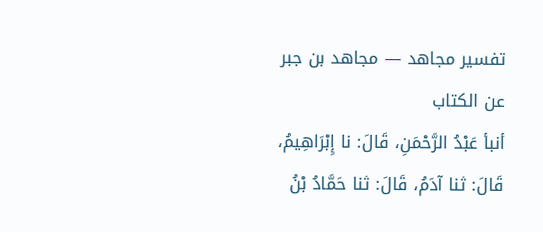تفسير مجاهد — مجاهد بن جبر
عن الكتاب
أنبأ عَبْدُ الرَّحْمَنِ، قَالَ: نا إِبْرَاهِيمُ، قَالَ: ثنا آدَمُ، قَالَ: ثنا حَمَّادُ بْنُ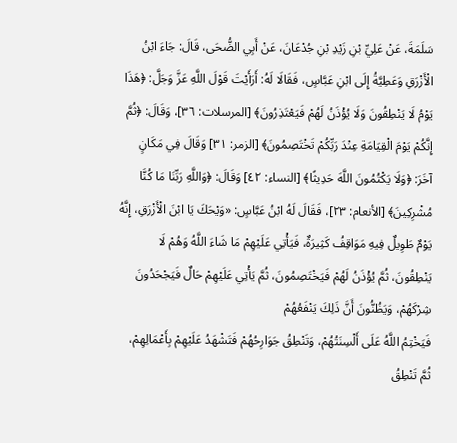سَلَمَةَ، عَنْ عَلِيِّ بْنِ زَيْدِ بْنِ جُدْعَانَ، عَنْ أَبِي الضُّحَى، قَالَ: جَاءَ ابْنُ الْأَزْرَقِ وَعَطِيَّةُ إِلَى ابْنِ عَبَّاسٍ، فَقَالَا لَهُ: أَرَأَيْتَ قَوْلَ اللَّهِ عَزَّ وَجَلَّ: ﴿هَذَا يَوْمُ لَا يَنْطِقُونَ وَلَا يُؤْذَنُ لَهُمْ فَيَعْتَذِرُونَ﴾ [المرسلات: ٣٦]، وَقَالَ: ﴿ثُمَّ إِنَّكُمْ يَوْمَ الْقِيَامَةِ عِنْدَ رَبِّكُمْ تَخْتَصِمُونَ﴾ [الزمر: ٣١] وَقَالَ فِي مَكَانٍ آخَرَ: ﴿وَلَا يَكْتُمُونَ اللَّهَ حَدِيثًا﴾ [النساء: ٤٢] وَقَالَ: ﴿وَاللَّهِ رَبِّنَا مَا كُنَّا مُشْرِكِينَ﴾ [الأنعام: ٢٣]، فَقَالَ لَهُ ابْنُ عَبَّاسٍ: «وَيْحَكَ يَا ابْنَ الْأَزْرَقِ، إِنَّهُ يَوْمٌ طَوِيلٌ فِيهِ مَوَاقِفُ كَثِيرَةٌ، فَيَأْتِي عَلَيْهِمْ مَا شَاءَ اللَّهُ وَهُمْ لَا يَنْطِقُونَ، ثُمَّ يُؤْذَنُ لَهُمْ فَيَخْتَصِمُونَ، ثُمَّ يَأْتِي عَلَيْهِمْ حَالٌ فَيَجْحَدُونَ شِرْكَهُمْ، وَيَظُنُّونَ أَنَّ ذَلِكَ يَنْفَعُهُمْ
فَيَخْتِمُ اللَّهُ عَلَى أَلْسِنَتُهُمْ، وَتَنْطِقُ جَوَارِحُهُمْ فَتَشْهَدُ عَلَيْهِمْ بِأَعْمَالِهِمْ، ثُمَّ تَنْطِقُ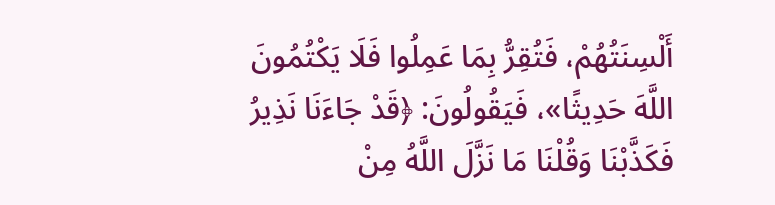أَلْسِنَتُهُمْ، فَتُقِرُّ بِمَا عَمِلُوا فَلَا يَكْتُمُونَ اللَّهَ حَدِيثًا»، فَيَقُولُونَ: ﴿قَدْ جَاءَنَا نَذِيرُ فَكَذَّبْنَا وَقُلْنَا مَا نَزَّلَ اللَّهُ مِنْ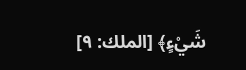شَيْءٍ﴾ [الملك: ٩]